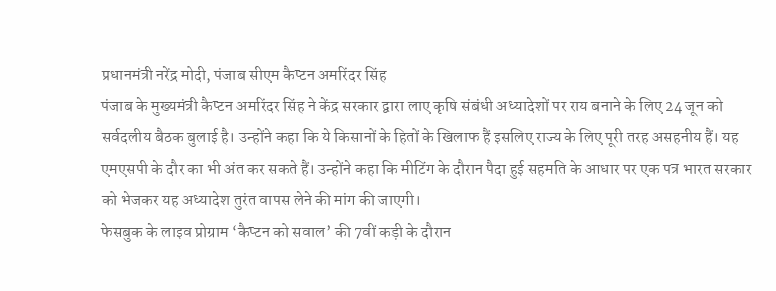प्रधानमंत्री नरेंद्र मोदी, पंजाब सीएम कैप्टन अमरिंदर सिंह
पंजाब के मुख्यमंत्री कैप्टन अमरिंदर सिंह ने केंद्र सरकार द्वारा लाए कृषि संबंधी अध्यादेशों पर राय बनाने के लिए 24 जून को सर्वदलीय बैठक बुलाई है। उन्होंने कहा कि ये किसानों के हितों के खिलाफ हैं इसलिए राज्य के लिए पूरी तरह असहनीय हैं। यह एमएसपी के दौर का भी अंत कर सकते हैं। उन्होंने कहा कि मीटिंग के दौरान पैदा हुई सहमति के आधार पर एक पत्र भारत सरकार को भेजकर यह अध्यादेश तुरंत वापस लेने की मांग की जाएगी।
फेसबुक के लाइव प्रोग्राम ‘कैप्टन को सवाल’ की 7वीं कड़ी के दौरान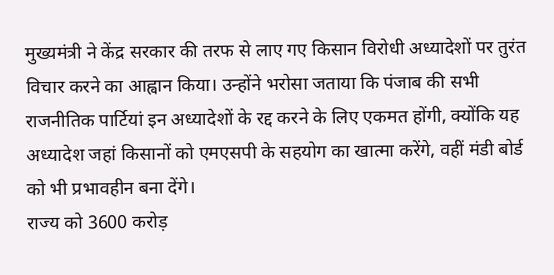मुख्यमंत्री ने केंद्र सरकार की तरफ से लाए गए किसान विरोधी अध्यादेशों पर तुरंत विचार करने का आह्वान किया। उन्होंने भरोसा जताया कि पंजाब की सभी राजनीतिक पार्टियां इन अध्यादेशों के रद्द करने के लिए एकमत होंगी, क्योंकि यह अध्यादेश जहां किसानों को एमएसपी के सहयोग का खात्मा करेंगे, वहीं मंडी बोर्ड को भी प्रभावहीन बना देंगे।
राज्य को 3600 करोड़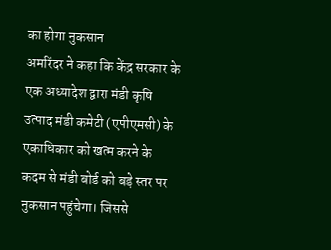का होगा नुकसान
अमरिंदर ने कहा कि केंद्र सरकार के एक अध्यादेश द्वारा मंडी कृषि उत्पाद मंडी कमेटी (एपीएमसी) के एकाधिकार को खत्म करने के कदम से मंडी बोर्ड को बड़े स्तर पर नुकसान पहुंचेगा। जिससे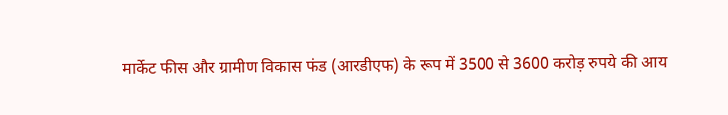मार्केट फीस और ग्रामीण विकास फंड (आरडीएफ) के रूप में 3500 से 3600 करोड़ रुपये की आय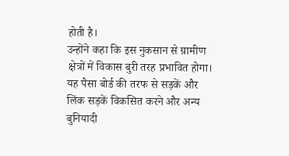होती है।
उन्होंने कहा कि इस नुकसान से ग्रामीण क्षेत्रों में विकास बुरी तरह प्रभावित होगा। यह पैसा बोर्ड की तरफ से सड़कें और लिंक सड़कें विकसित करने और अन्य बुनियादी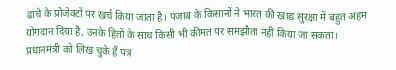ढांचे के प्रोजेक्टों पर खर्च किया जाता है। पंजाब के किसानों ने भारत की खाद्य सुरक्षा में बहुत अहम योगदान दिया है, उनके हितों के साथ किसी भी कीमत पर समझौता नहीं किया जा सकता।
प्रधानमंत्री को लिख चुके हैं पत्र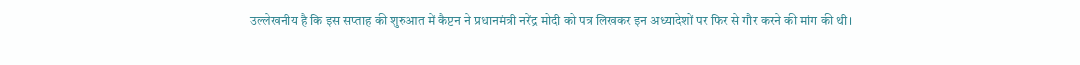उल्लेखनीय है कि इस सप्ताह की शुरुआत में कैप्टन ने प्रधानमंत्री नरेंद्र मोदी को पत्र लिखकर इन अध्यादेशों पर फिर से गौर करने की मांग की थी।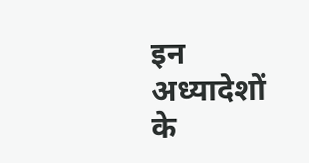इन अध्यादेशों के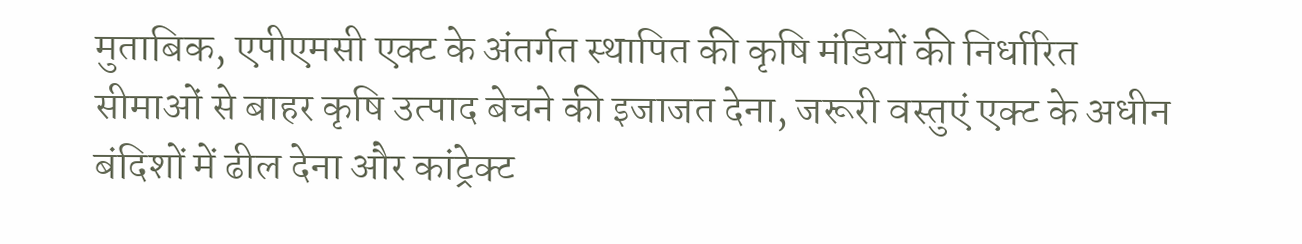मुताबिक, एपीएमसी एक्ट के अंतर्गत स्थापित की कृषि मंडियों की निर्धारित सीमाओं से बाहर कृषि उत्पाद बेचने की इजाजत देना, जरूरी वस्तुएं एक्ट के अधीन बंदिशों में ढील देना और कांट्रेक्ट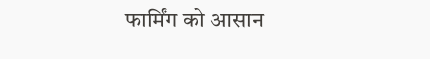फार्मिंग को आसान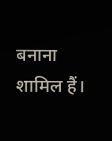बनाना शामिल हैं।